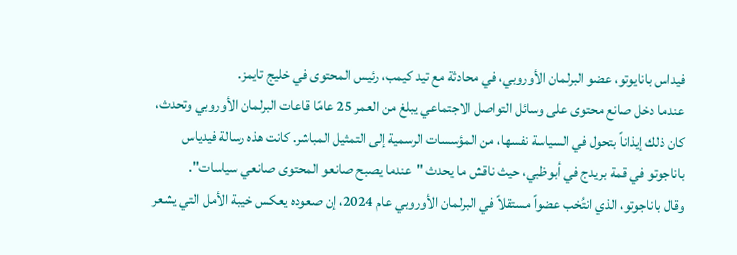فيداس بانايوتو، عضو البرلمان الأوروبي، في محادثة مع تيد كيمب، رئيس المحتوى في خليج تايمز.
عندما دخل صانع محتوى على وسائل التواصل الاجتماعي يبلغ من العمر 25 عامًا قاعات البرلمان الأوروبي وتحدث، كان ذلك إيذاناً بتحول في السياسة نفسها، من المؤسسات الرسمية إلى التمثيل المباشر. كانت هذه رسالة فيدياس باناجوتو في قمة بريدج في أبوظبي، حيث ناقش ما يحدث "عندما يصبح صانعو المحتوى صانعي سياسات".
وقال باناجوتو، الذي انتُخب عضواً مستقلاً في البرلمان الأوروبي عام 2024، إن صعوده يعكس خيبة الأمل التي يشعر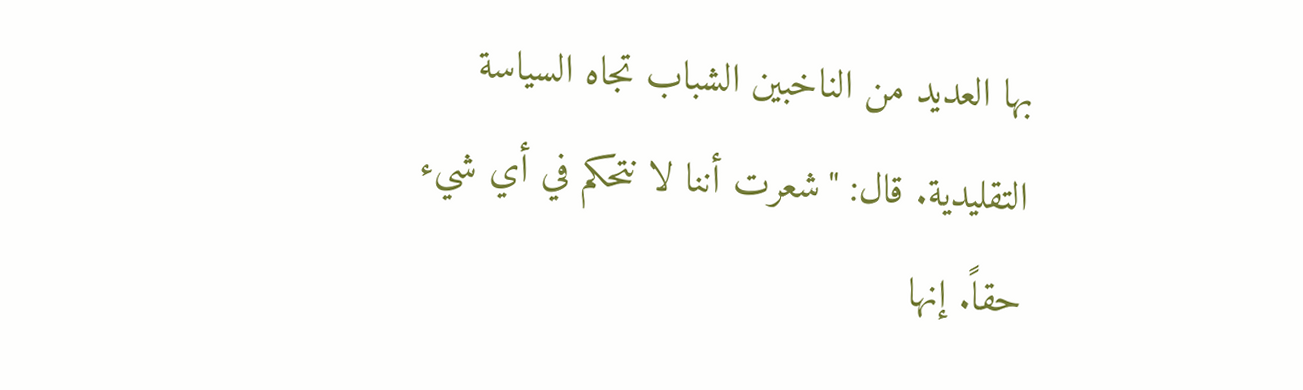بها العديد من الناخبين الشباب تجاه السياسة التقليدية. قال: "شعرت أننا لا نتحكم في أي شيء حقاً. إنها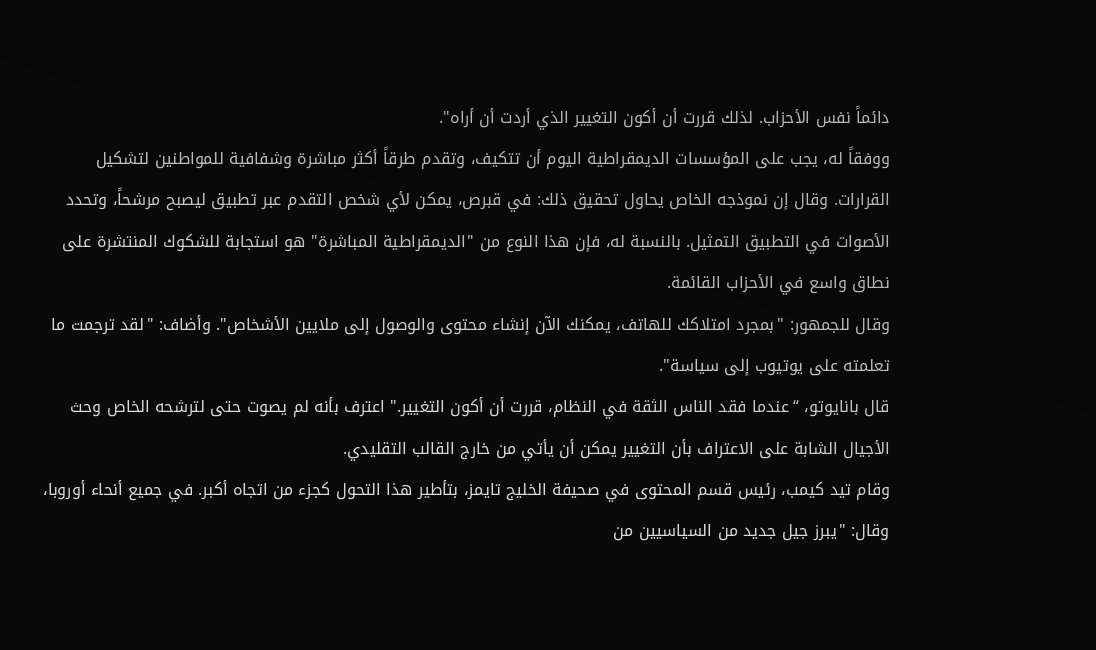دائماً نفس الأحزاب. لذلك قررت أن أكون التغيير الذي أردت أن أراه".
ووفقاً له، يجب على المؤسسات الديمقراطية اليوم أن تتكيف، وتقدم طرقاً أكثر مباشرة وشفافية للمواطنين لتشكيل القرارات. وقال إن نموذجه الخاص يحاول تحقيق ذلك: في قبرص، يمكن لأي شخص التقدم عبر تطبيق ليصبح مرشحاً، وتحدد الأصوات في التطبيق التمثيل. بالنسبة له، فإن هذا النوع من "الديمقراطية المباشرة" هو استجابة للشكوك المنتشرة على نطاق واسع في الأحزاب القائمة.
وقال للجمهور: "بمجرد امتلاكك للهاتف، يمكنك الآن إنشاء محتوى والوصول إلى ملايين الأشخاص". وأضاف: "لقد ترجمت ما تعلمته على يوتيوب إلى سياسة".
قال بانايوتو، “عندما فقد الناس الثقة في النظام، قررت أن أكون التغيير." اعترف بأنه لم يصوت حتى لترشحه الخاص وحث الأجيال الشابة على الاعتراف بأن التغيير يمكن أن يأتي من خارج القالب التقليدي.
وقام تيد كيمب، رئيس قسم المحتوى في صحيفة الخليج تايمز، بتأطير هذا التحول كجزء من اتجاه أكبر. في جميع أنحاء أوروبا، وقال: "يبرز جيل جديد من السياسيين من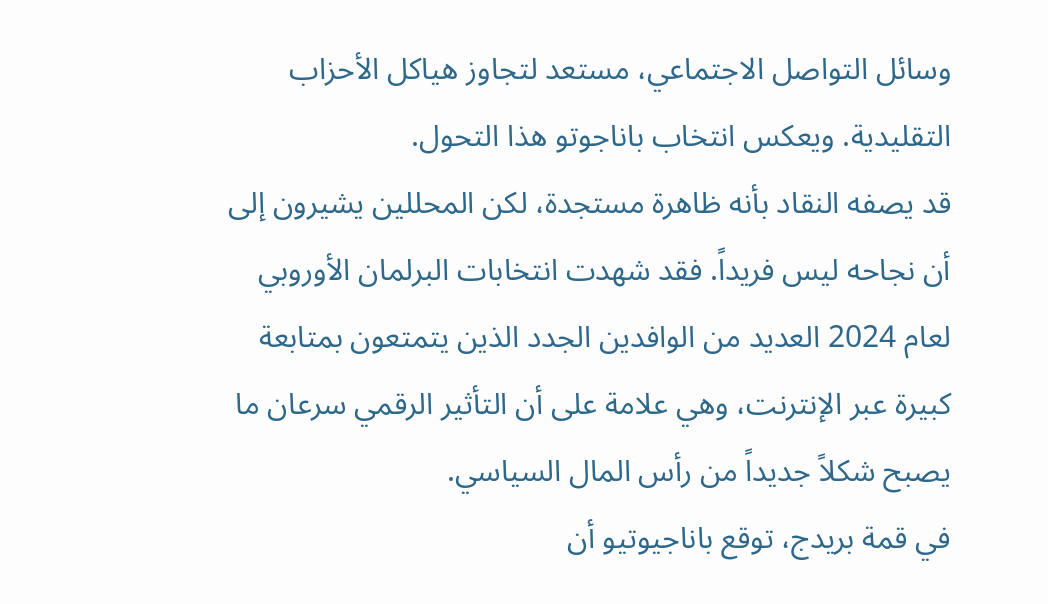وسائل التواصل الاجتماعي، مستعد لتجاوز هياكل الأحزاب التقليدية. ويعكس انتخاب باناجوتو هذا التحول.
قد يصفه النقاد بأنه ظاهرة مستجدة، لكن المحللين يشيرون إلى أن نجاحه ليس فريداً. فقد شهدت انتخابات البرلمان الأوروبي لعام 2024 العديد من الوافدين الجدد الذين يتمتعون بمتابعة كبيرة عبر الإنترنت، وهي علامة على أن التأثير الرقمي سرعان ما يصبح شكلاً جديداً من رأس المال السياسي.
في قمة بريدج، توقع باناجيوتيو أن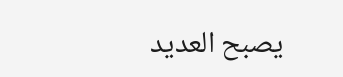يصبح العديد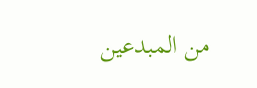من المبدعين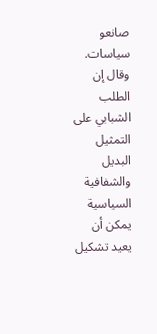صانعو سياسات. وقال إن الطلب الشبابي على التمثيل البديل والشفافية السياسية يمكن أن يعيد تشكيل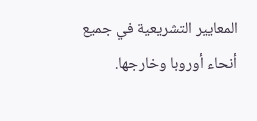المعايير التشريعية في جميع أنحاء أوروبا وخارجها.